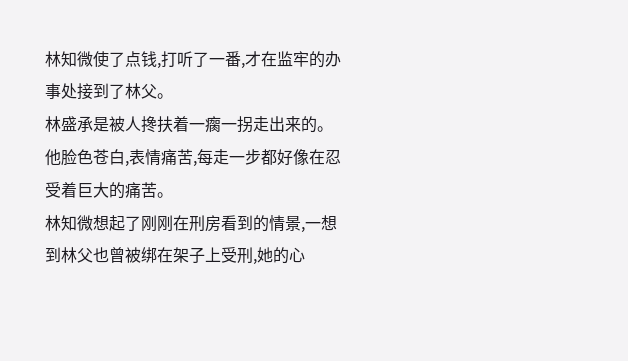林知微使了点钱,打听了一番,才在监牢的办事处接到了林父。
林盛承是被人搀扶着一瘸一拐走出来的。
他脸色苍白,表情痛苦,每走一步都好像在忍受着巨大的痛苦。
林知微想起了刚刚在刑房看到的情景,一想到林父也曾被绑在架子上受刑,她的心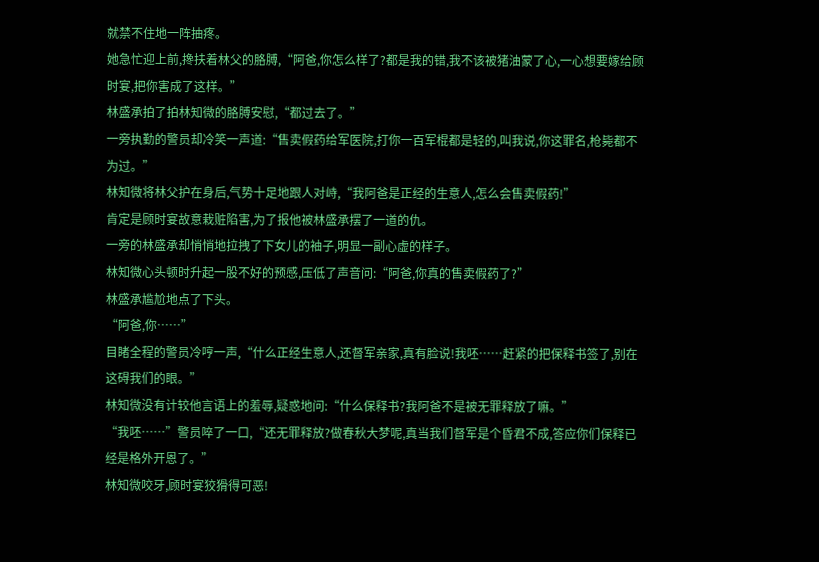就禁不住地一阵抽疼。
她急忙迎上前,搀扶着林父的胳膊,“阿爸,你怎么样了?都是我的错,我不该被猪油蒙了心,一心想要嫁给顾时宴,把你害成了这样。”
林盛承拍了拍林知微的胳膊安慰,“都过去了。”
一旁执勤的警员却冷笑一声道:“售卖假药给军医院,打你一百军棍都是轻的,叫我说,你这罪名,枪毙都不为过。”
林知微将林父护在身后,气势十足地跟人对峙,“我阿爸是正经的生意人,怎么会售卖假药!”
肯定是顾时宴故意栽赃陷害,为了报他被林盛承摆了一道的仇。
一旁的林盛承却悄悄地拉拽了下女儿的袖子,明显一副心虚的样子。
林知微心头顿时升起一股不好的预感,压低了声音问:“阿爸,你真的售卖假药了?”
林盛承尴尬地点了下头。
“阿爸,你……”
目睹全程的警员冷哼一声,“什么正经生意人,还督军亲家,真有脸说!我呸……赶紧的把保释书签了,别在这碍我们的眼。”
林知微没有计较他言语上的羞辱,疑惑地问:“什么保释书?我阿爸不是被无罪释放了嘛。”
“我呸……”警员啐了一口,“还无罪释放?做春秋大梦呢,真当我们督军是个昏君不成,答应你们保释已经是格外开恩了。”
林知微咬牙,顾时宴狡猾得可恶!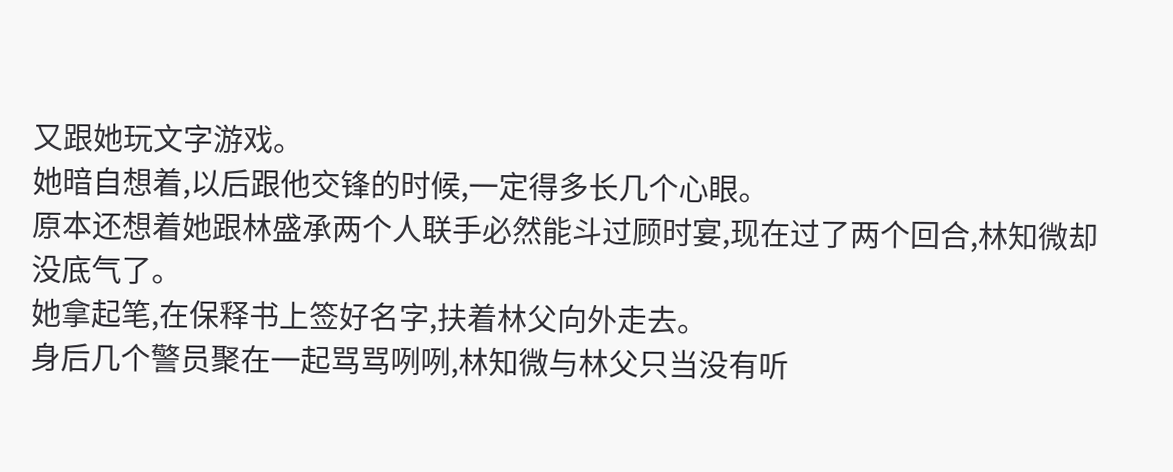又跟她玩文字游戏。
她暗自想着,以后跟他交锋的时候,一定得多长几个心眼。
原本还想着她跟林盛承两个人联手必然能斗过顾时宴,现在过了两个回合,林知微却没底气了。
她拿起笔,在保释书上签好名字,扶着林父向外走去。
身后几个警员聚在一起骂骂咧咧,林知微与林父只当没有听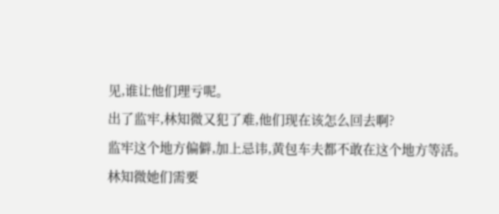见,谁让他们理亏呢。
出了监牢,林知微又犯了难,他们现在该怎么回去啊?
监牢这个地方偏僻,加上忌讳,黄包车夫都不敢在这个地方等活。
林知微她们需要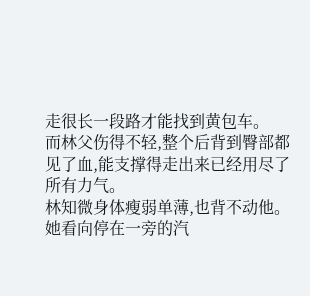走很长一段路才能找到黄包车。
而林父伤得不轻,整个后背到臀部都见了血,能支撑得走出来已经用尽了所有力气。
林知微身体瘦弱单薄,也背不动他。
她看向停在一旁的汽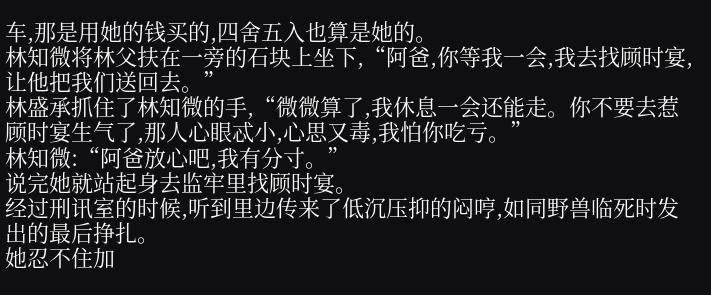车,那是用她的钱买的,四舍五入也算是她的。
林知微将林父扶在一旁的石块上坐下,“阿爸,你等我一会,我去找顾时宴,让他把我们送回去。”
林盛承抓住了林知微的手,“微微算了,我休息一会还能走。你不要去惹顾时宴生气了,那人心眼忒小,心思又毒,我怕你吃亏。”
林知微:“阿爸放心吧,我有分寸。”
说完她就站起身去监牢里找顾时宴。
经过刑讯室的时候,听到里边传来了低沉压抑的闷哼,如同野兽临死时发出的最后挣扎。
她忍不住加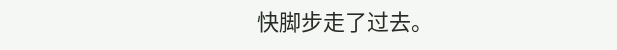快脚步走了过去。